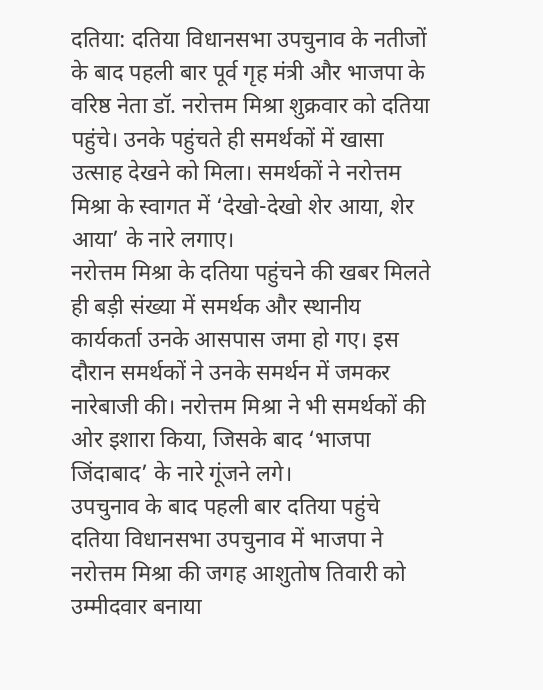दतिया: दतिया विधानसभा उपचुनाव के नतीजों के बाद पहली बार पूर्व गृह मंत्री और भाजपा के वरिष्ठ नेता डॉ. नरोत्तम मिश्रा शुक्रवार को दतिया पहुंचे। उनके पहुंचते ही समर्थकों में खासा उत्साह देखने को मिला। समर्थकों ने नरोत्तम मिश्रा के स्वागत में ‘देखो-देखो शेर आया, शेर आया’ के नारे लगाए।
नरोत्तम मिश्रा के दतिया पहुंचने की खबर मिलते ही बड़ी संख्या में समर्थक और स्थानीय कार्यकर्ता उनके आसपास जमा हो गए। इस दौरान समर्थकों ने उनके समर्थन में जमकर नारेबाजी की। नरोत्तम मिश्रा ने भी समर्थकों की ओर इशारा किया, जिसके बाद ‘भाजपा जिंदाबाद’ के नारे गूंजने लगे।
उपचुनाव के बाद पहली बार दतिया पहुंचे
दतिया विधानसभा उपचुनाव में भाजपा ने नरोत्तम मिश्रा की जगह आशुतोष तिवारी को उम्मीदवार बनाया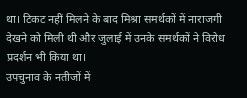था। टिकट नहीं मिलने के बाद मिश्रा समर्थकों में नाराजगी देखने को मिली थी और जुलाई में उनके समर्थकों ने विरोध प्रदर्शन भी किया था।
उपचुनाव के नतीजों में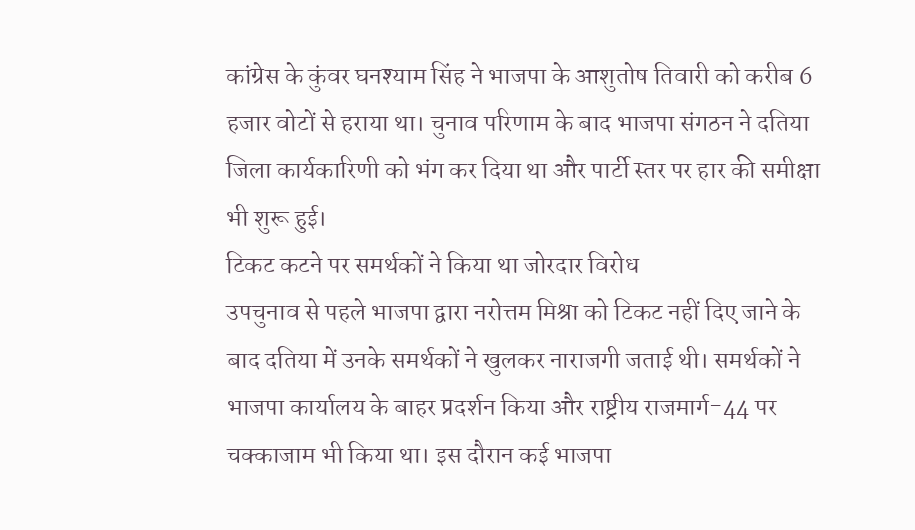कांग्रेस के कुंवर घनश्याम सिंह ने भाजपा के आशुतोष तिवारी को करीब 6 हजार वोटों से हराया था। चुनाव परिणाम के बाद भाजपा संगठन ने दतिया जिला कार्यकारिणी को भंग कर दिया था और पार्टी स्तर पर हार की समीक्षा भी शुरू हुई।
टिकट कटने पर समर्थकों ने किया था जोरदार विरोध
उपचुनाव से पहले भाजपा द्वारा नरोत्तम मिश्रा को टिकट नहीं दिए जाने के बाद दतिया में उनके समर्थकों ने खुलकर नाराजगी जताई थी। समर्थकों ने भाजपा कार्यालय के बाहर प्रदर्शन किया और राष्ट्रीय राजमार्ग-44 पर चक्काजाम भी किया था। इस दौरान कई भाजपा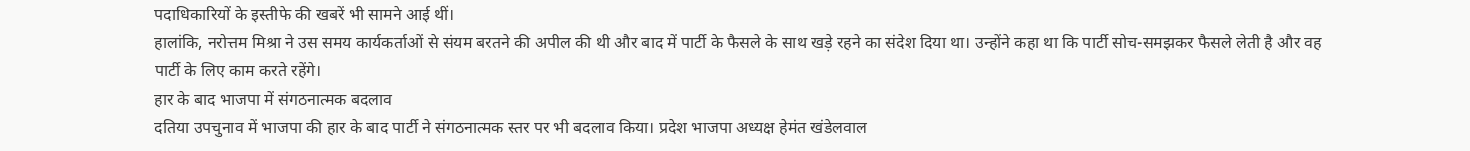पदाधिकारियों के इस्तीफे की खबरें भी सामने आई थीं।
हालांकि, नरोत्तम मिश्रा ने उस समय कार्यकर्ताओं से संयम बरतने की अपील की थी और बाद में पार्टी के फैसले के साथ खड़े रहने का संदेश दिया था। उन्होंने कहा था कि पार्टी सोच-समझकर फैसले लेती है और वह पार्टी के लिए काम करते रहेंगे।
हार के बाद भाजपा में संगठनात्मक बदलाव
दतिया उपचुनाव में भाजपा की हार के बाद पार्टी ने संगठनात्मक स्तर पर भी बदलाव किया। प्रदेश भाजपा अध्यक्ष हेमंत खंडेलवाल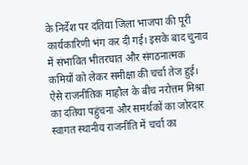के निर्देश पर दतिया जिला भाजपा की पूरी कार्यकारिणी भंग कर दी गई। इसके बाद चुनाव में संभावित भीतरघात और संगठनात्मक कमियों को लेकर समीक्षा की चर्चा तेज हुई।
ऐसे राजनीतिक माहौल के बीच नरोत्तम मिश्रा का दतिया पहुंचना और समर्थकों का जोरदार स्वागत स्थानीय राजनीति में चर्चा का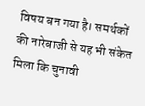विषय बन गया है। समर्थकों की नारेबाजी से यह भी संकेत मिला कि चुनावी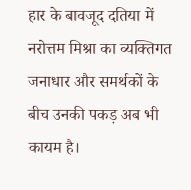हार के बावजूद दतिया में नरोत्तम मिश्रा का व्यक्तिगत जनाधार और समर्थकों के बीच उनकी पकड़ अब भी कायम है।